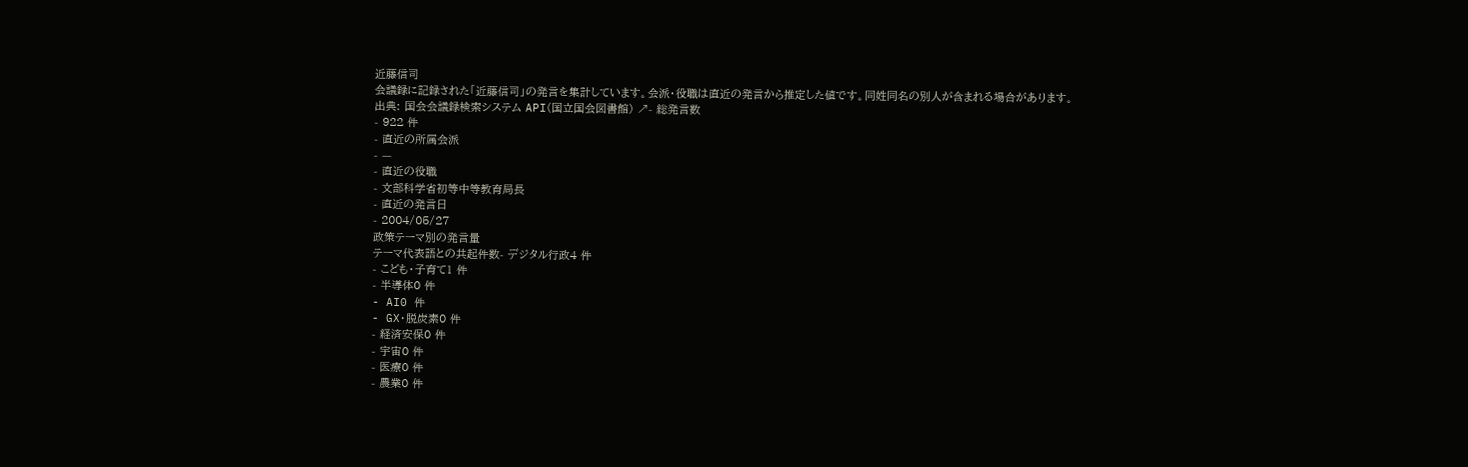近藤信司
会議録に記録された「近藤信司」の発言を集計しています。会派・役職は直近の発言から推定した値です。同姓同名の別人が含まれる場合があります。
出典: 国会会議録検索システム API(国立国会図書館) ↗- 総発言数
- 922 件
- 直近の所属会派
- —
- 直近の役職
- 文部科学省初等中等教育局長
- 直近の発言日
- 2004/05/27
政策テーマ別の発言量
テーマ代表語との共起件数- デジタル行政4 件
- こども・子育て1 件
- 半導体0 件
- AI0 件
- GX・脱炭素0 件
- 経済安保0 件
- 宇宙0 件
- 医療0 件
- 農業0 件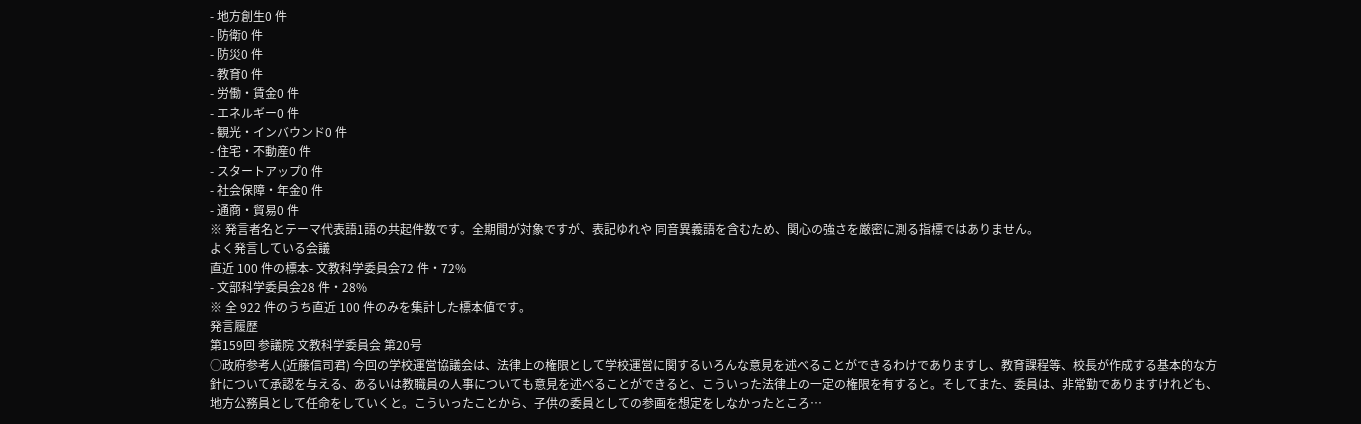- 地方創生0 件
- 防衛0 件
- 防災0 件
- 教育0 件
- 労働・賃金0 件
- エネルギー0 件
- 観光・インバウンド0 件
- 住宅・不動産0 件
- スタートアップ0 件
- 社会保障・年金0 件
- 通商・貿易0 件
※ 発言者名とテーマ代表語1語の共起件数です。全期間が対象ですが、表記ゆれや 同音異義語を含むため、関心の強さを厳密に測る指標ではありません。
よく発言している会議
直近 100 件の標本- 文教科学委員会72 件・72%
- 文部科学委員会28 件・28%
※ 全 922 件のうち直近 100 件のみを集計した標本値です。
発言履歴
第159回 参議院 文教科学委員会 第20号
○政府参考人(近藤信司君) 今回の学校運営協議会は、法律上の権限として学校運営に関するいろんな意見を述べることができるわけでありますし、教育課程等、校長が作成する基本的な方針について承認を与える、あるいは教職員の人事についても意見を述べることができると、こういった法律上の一定の権限を有すると。そしてまた、委員は、非常勤でありますけれども、地方公務員として任命をしていくと。こういったことから、子供の委員としての参画を想定をしなかったところ…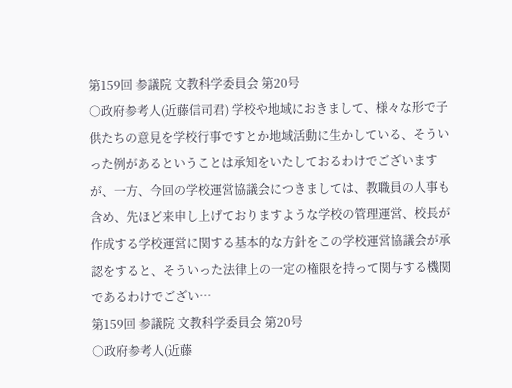第159回 参議院 文教科学委員会 第20号
○政府参考人(近藤信司君) 学校や地域におきまして、様々な形で子供たちの意見を学校行事ですとか地域活動に生かしている、そういった例があるということは承知をいたしておるわけでございますが、一方、今回の学校運営協議会につきましては、教職員の人事も含め、先ほど来申し上げておりますような学校の管理運営、校長が作成する学校運営に関する基本的な方針をこの学校運営協議会が承認をすると、そういった法律上の一定の権限を持って関与する機関であるわけでござい…
第159回 参議院 文教科学委員会 第20号
○政府参考人(近藤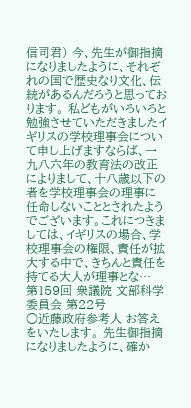信司君) 今、先生が御指摘になりましたように、それぞれの国で歴史なり文化、伝統があるんだろうと思っております。 私どもがいろいろと勉強させていただきましたイギリスの学校理事会について申し上げますならば、一九八六年の教育法の改正によりまして、十八歳以下の者を学校理事会の理事に任命しないこととされたようでございます。これにつきましては、イギリスの場合、学校理事会の権限、責任が拡大する中で、きちんと責任を持てる大人が理事とな…
第159回 衆議院 文部科学委員会 第22号
○近藤政府参考人 お答えをいたします。 先生御指摘になりましたように、確か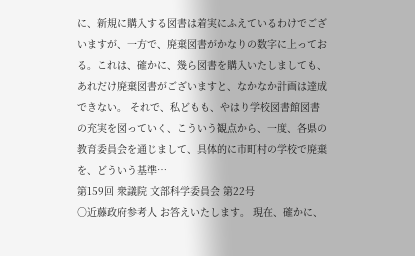に、新規に購入する図書は着実にふえているわけでございますが、一方で、廃棄図書がかなりの数字に上っておる。これは、確かに、幾ら図書を購入いたしましても、あれだけ廃棄図書がございますと、なかなか計画は達成できない。 それで、私どもも、やはり学校図書館図書の充実を図っていく、こういう観点から、一度、各県の教育委員会を通じまして、具体的に市町村の学校で廃棄を、どういう基準…
第159回 衆議院 文部科学委員会 第22号
○近藤政府参考人 お答えいたします。 現在、確かに、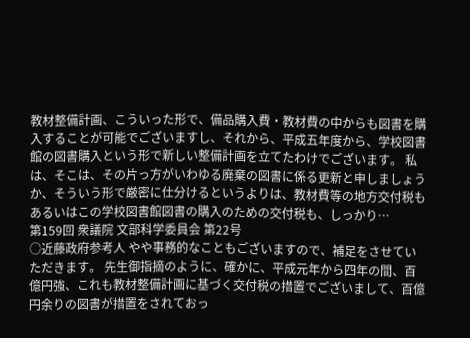教材整備計画、こういった形で、備品購入費・教材費の中からも図書を購入することが可能でございますし、それから、平成五年度から、学校図書館の図書購入という形で新しい整備計画を立てたわけでございます。 私は、そこは、その片っ方がいわゆる廃棄の図書に係る更新と申しましょうか、そういう形で厳密に仕分けるというよりは、教材費等の地方交付税もあるいはこの学校図書館図書の購入のための交付税も、しっかり…
第159回 衆議院 文部科学委員会 第22号
○近藤政府参考人 やや事務的なこともございますので、補足をさせていただきます。 先生御指摘のように、確かに、平成元年から四年の間、百億円強、これも教材整備計画に基づく交付税の措置でございまして、百億円余りの図書が措置をされておっ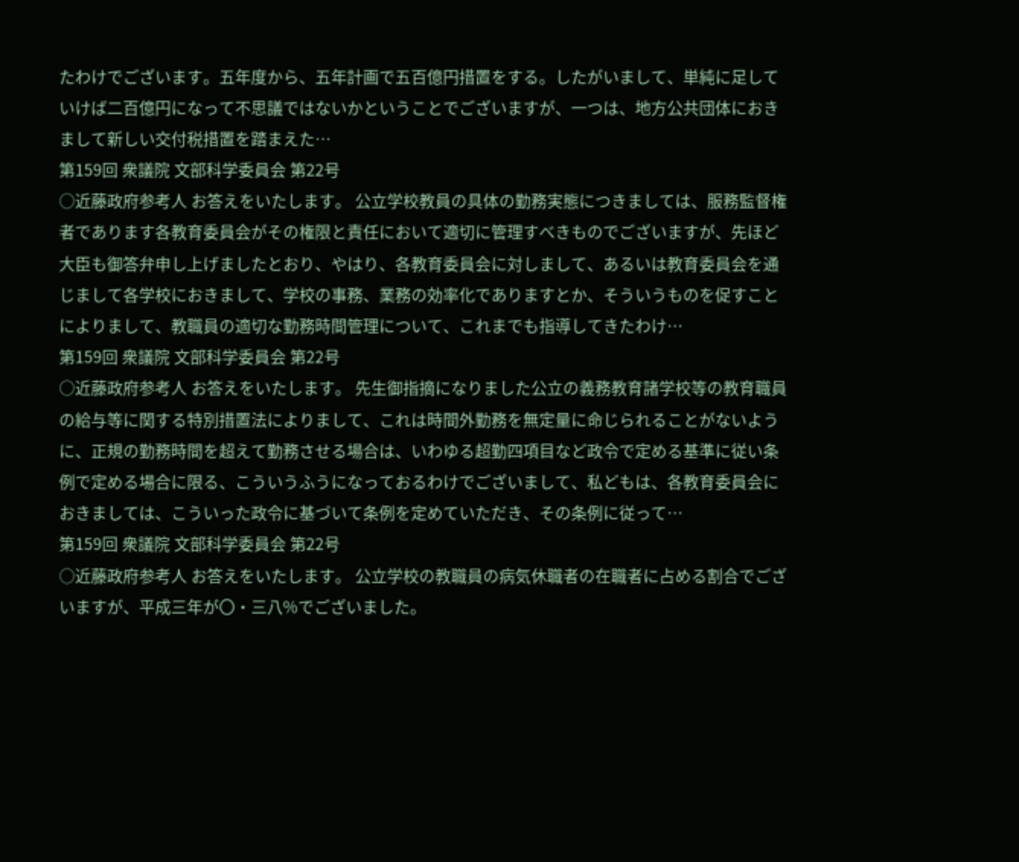たわけでございます。五年度から、五年計画で五百億円措置をする。したがいまして、単純に足していけば二百億円になって不思議ではないかということでございますが、一つは、地方公共団体におきまして新しい交付税措置を踏まえた…
第159回 衆議院 文部科学委員会 第22号
○近藤政府参考人 お答えをいたします。 公立学校教員の具体の勤務実態につきましては、服務監督権者であります各教育委員会がその権限と責任において適切に管理すべきものでございますが、先ほど大臣も御答弁申し上げましたとおり、やはり、各教育委員会に対しまして、あるいは教育委員会を通じまして各学校におきまして、学校の事務、業務の効率化でありますとか、そういうものを促すことによりまして、教職員の適切な勤務時間管理について、これまでも指導してきたわけ…
第159回 衆議院 文部科学委員会 第22号
○近藤政府参考人 お答えをいたします。 先生御指摘になりました公立の義務教育諸学校等の教育職員の給与等に関する特別措置法によりまして、これは時間外勤務を無定量に命じられることがないように、正規の勤務時間を超えて勤務させる場合は、いわゆる超勤四項目など政令で定める基準に従い条例で定める場合に限る、こういうふうになっておるわけでございまして、私どもは、各教育委員会におきましては、こういった政令に基づいて条例を定めていただき、その条例に従って…
第159回 衆議院 文部科学委員会 第22号
○近藤政府参考人 お答えをいたします。 公立学校の教職員の病気休職者の在職者に占める割合でございますが、平成三年が〇・三八%でございました。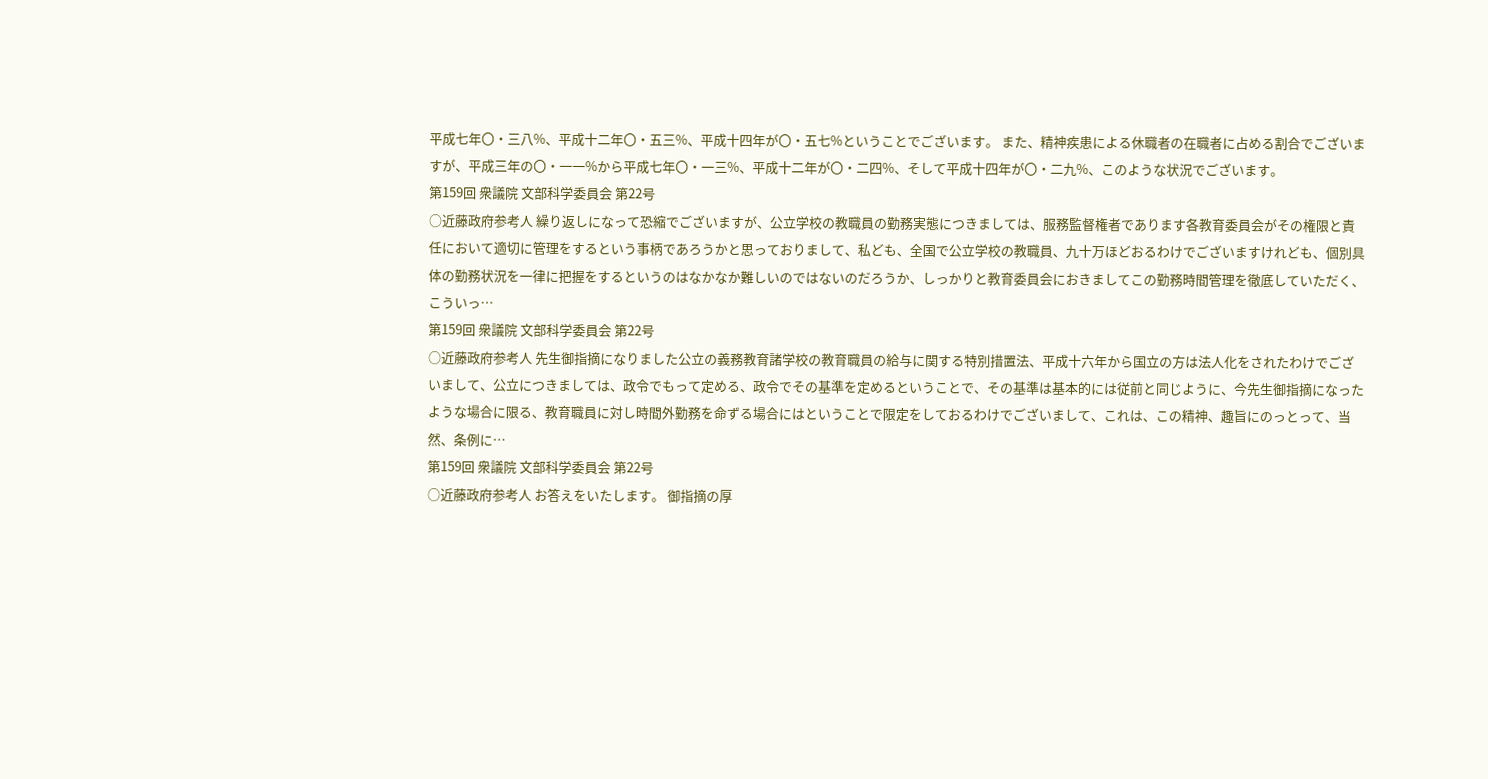平成七年〇・三八%、平成十二年〇・五三%、平成十四年が〇・五七%ということでございます。 また、精神疾患による休職者の在職者に占める割合でございますが、平成三年の〇・一一%から平成七年〇・一三%、平成十二年が〇・二四%、そして平成十四年が〇・二九%、このような状況でございます。
第159回 衆議院 文部科学委員会 第22号
○近藤政府参考人 繰り返しになって恐縮でございますが、公立学校の教職員の勤務実態につきましては、服務監督権者であります各教育委員会がその権限と責任において適切に管理をするという事柄であろうかと思っておりまして、私ども、全国で公立学校の教職員、九十万ほどおるわけでございますけれども、個別具体の勤務状況を一律に把握をするというのはなかなか難しいのではないのだろうか、しっかりと教育委員会におきましてこの勤務時間管理を徹底していただく、こういっ…
第159回 衆議院 文部科学委員会 第22号
○近藤政府参考人 先生御指摘になりました公立の義務教育諸学校の教育職員の給与に関する特別措置法、平成十六年から国立の方は法人化をされたわけでございまして、公立につきましては、政令でもって定める、政令でその基準を定めるということで、その基準は基本的には従前と同じように、今先生御指摘になったような場合に限る、教育職員に対し時間外勤務を命ずる場合にはということで限定をしておるわけでございまして、これは、この精神、趣旨にのっとって、当然、条例に…
第159回 衆議院 文部科学委員会 第22号
○近藤政府参考人 お答えをいたします。 御指摘の厚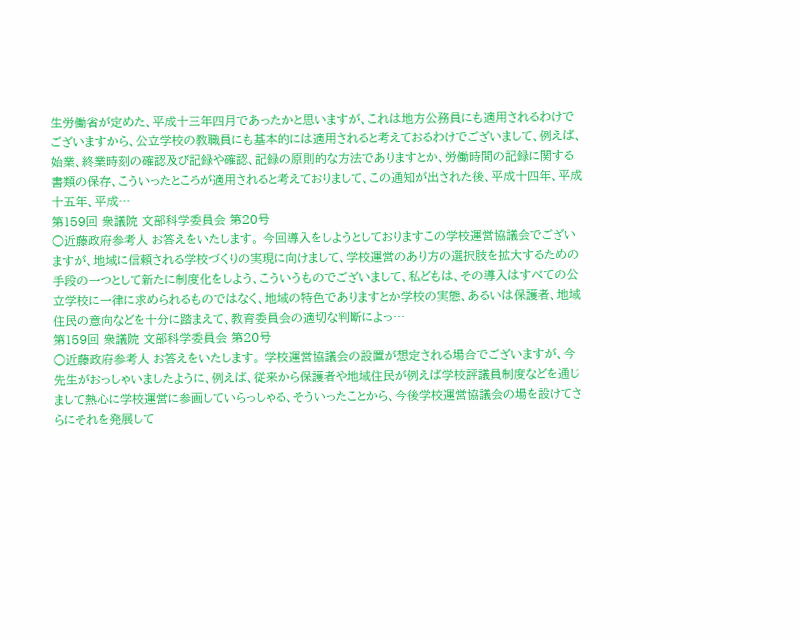生労働省が定めた、平成十三年四月であったかと思いますが、これは地方公務員にも適用されるわけでございますから、公立学校の教職員にも基本的には適用されると考えておるわけでございまして、例えば、始業、終業時刻の確認及び記録や確認、記録の原則的な方法でありますとか、労働時間の記録に関する書類の保存、こういったところが適用されると考えておりまして、この通知が出された後、平成十四年、平成十五年、平成…
第159回 衆議院 文部科学委員会 第20号
○近藤政府参考人 お答えをいたします。 今回導入をしようとしておりますこの学校運営協議会でございますが、地域に信頼される学校づくりの実現に向けまして、学校運営のあり方の選択肢を拡大するための手段の一つとして新たに制度化をしよう、こういうものでございまして、私どもは、その導入はすべての公立学校に一律に求められるものではなく、地域の特色でありますとか学校の実態、あるいは保護者、地域住民の意向などを十分に踏まえて、教育委員会の適切な判断によっ…
第159回 衆議院 文部科学委員会 第20号
○近藤政府参考人 お答えをいたします。 学校運営協議会の設置が想定される場合でございますが、今先生がおっしゃいましたように、例えば、従来から保護者や地域住民が例えば学校評議員制度などを通じまして熱心に学校運営に参画していらっしゃる、そういったことから、今後学校運営協議会の場を設けてさらにそれを発展して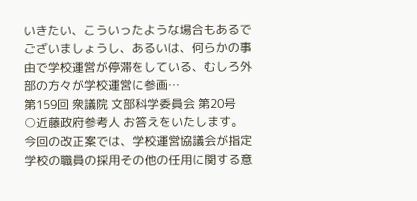いきたい、こういったような場合もあるでございましょうし、あるいは、何らかの事由で学校運営が停滞をしている、むしろ外部の方々が学校運営に参画…
第159回 衆議院 文部科学委員会 第20号
○近藤政府参考人 お答えをいたします。 今回の改正案では、学校運営協議会が指定学校の職員の採用その他の任用に関する意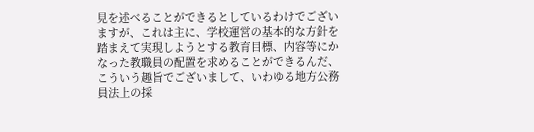見を述べることができるとしているわけでございますが、これは主に、学校運営の基本的な方針を踏まえて実現しようとする教育目標、内容等にかなった教職員の配置を求めることができるんだ、こういう趣旨でございまして、いわゆる地方公務員法上の採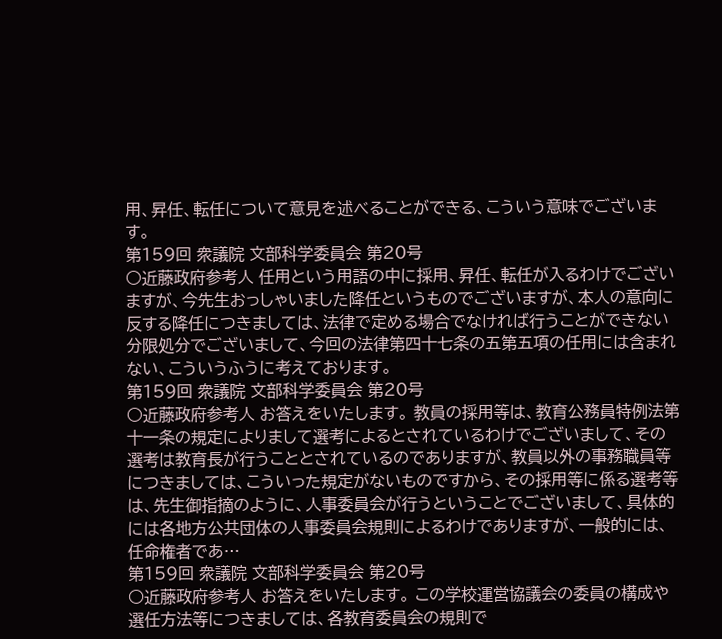用、昇任、転任について意見を述べることができる、こういう意味でございます。
第159回 衆議院 文部科学委員会 第20号
○近藤政府参考人 任用という用語の中に採用、昇任、転任が入るわけでございますが、今先生おっしゃいました降任というものでございますが、本人の意向に反する降任につきましては、法律で定める場合でなければ行うことができない分限処分でございまして、今回の法律第四十七条の五第五項の任用には含まれない、こういうふうに考えております。
第159回 衆議院 文部科学委員会 第20号
○近藤政府参考人 お答えをいたします。 教員の採用等は、教育公務員特例法第十一条の規定によりまして選考によるとされているわけでございまして、その選考は教育長が行うこととされているのでありますが、教員以外の事務職員等につきましては、こういった規定がないものですから、その採用等に係る選考等は、先生御指摘のように、人事委員会が行うということでございまして、具体的には各地方公共団体の人事委員会規則によるわけでありますが、一般的には、任命権者であ…
第159回 衆議院 文部科学委員会 第20号
○近藤政府参考人 お答えをいたします。 この学校運営協議会の委員の構成や選任方法等につきましては、各教育委員会の規則で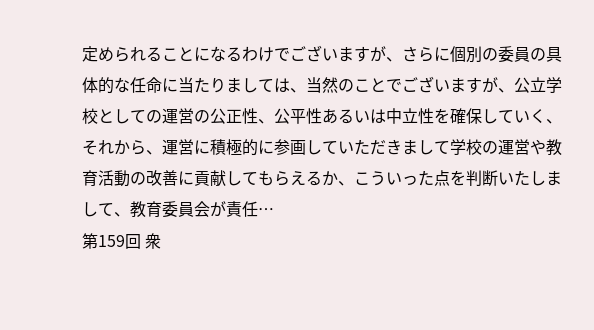定められることになるわけでございますが、さらに個別の委員の具体的な任命に当たりましては、当然のことでございますが、公立学校としての運営の公正性、公平性あるいは中立性を確保していく、それから、運営に積極的に参画していただきまして学校の運営や教育活動の改善に貢献してもらえるか、こういった点を判断いたしまして、教育委員会が責任…
第159回 衆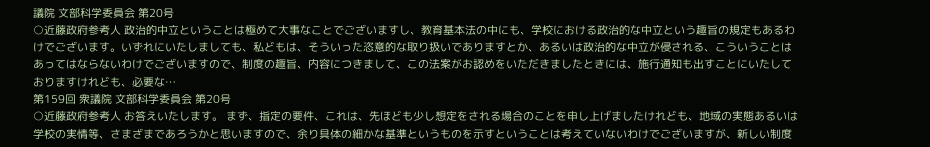議院 文部科学委員会 第20号
○近藤政府参考人 政治的中立ということは極めて大事なことでございますし、教育基本法の中にも、学校における政治的な中立という趣旨の規定もあるわけでございます。いずれにいたしましても、私どもは、そういった恣意的な取り扱いでありますとか、あるいは政治的な中立が侵される、こういうことはあってはならないわけでございますので、制度の趣旨、内容につきまして、この法案がお認めをいただきましたときには、施行通知も出すことにいたしておりますけれども、必要な…
第159回 衆議院 文部科学委員会 第20号
○近藤政府参考人 お答えいたします。 まず、指定の要件、これは、先ほども少し想定をされる場合のことを申し上げましたけれども、地域の実態あるいは学校の実情等、さまざまであろうかと思いますので、余り具体の細かな基準というものを示すということは考えていないわけでございますが、新しい制度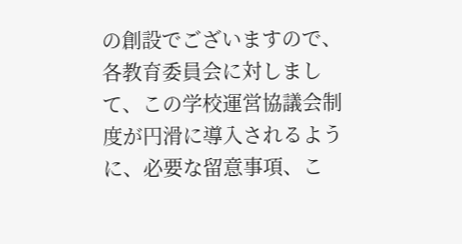の創設でございますので、各教育委員会に対しまして、この学校運営協議会制度が円滑に導入されるように、必要な留意事項、こ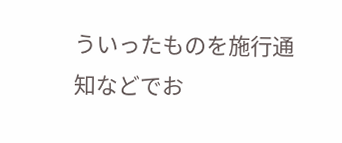ういったものを施行通知などでお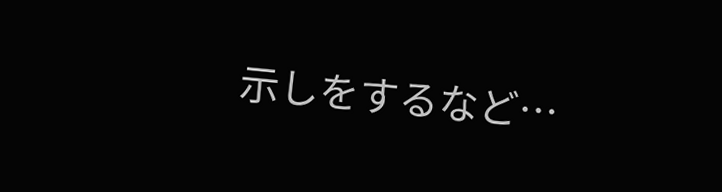示しをするなど…